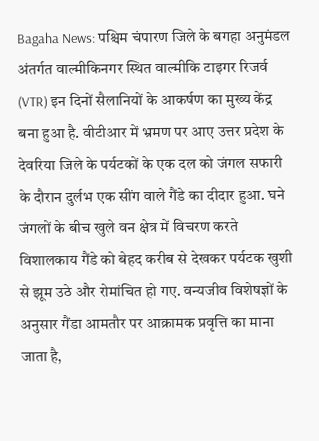Bagaha News: पश्चिम चंपारण जिले के बगहा अनुमंडल अंतर्गत वाल्मीकिनगर स्थित वाल्मीकि टाइगर रिजर्व (VTR) इन दिनों सैलानियों के आकर्षण का मुख्य केंद्र बना हुआ है. वीटीआर में भ्रमण पर आए उत्तर प्रदेश के देवरिया जिले के पर्यटकों के एक दल को जंगल सफारी के दौरान दुर्लभ एक सींग वाले गैंडे का दीदार हुआ. घने जंगलों के बीच खुले वन क्षेत्र में विचरण करते विशालकाय गैंडे को बेहद करीब से देखकर पर्यटक खुशी से झूम उठे और रोमांचित हो गए. वन्यजीव विशेषज्ञों के अनुसार गैंडा आमतौर पर आक्रामक प्रवृत्ति का माना जाता है,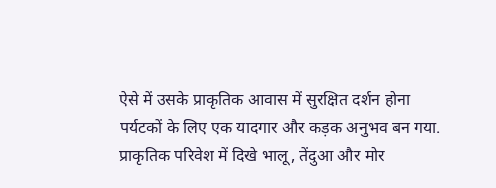ऐसे में उसके प्राकृतिक आवास में सुरक्षित दर्शन होना पर्यटकों के लिए एक यादगार और कड़क अनुभव बन गया.
प्राकृतिक परिवेश में दिखे भालू, तेंदुआ और मोर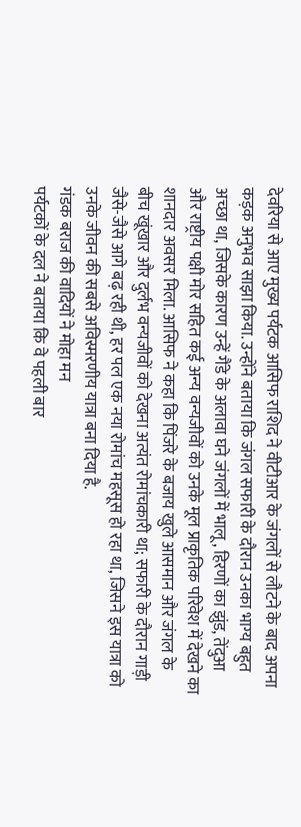देवरिया से आए मुख्य पर्यटक आसिफ राशिद ने वीटीआर के जंगलों से लौटने के बाद अपना कड़क अनुभव साझा किया. उन्होंने बताया कि जंगल सफारी के दौरान उनका भाग्य बहुत अच्छा था, जिसके कारण उन्हें गैंडे के अलावा घने जंगलों में भालू, हिरणों का झुंड, तेंदुआ और राष्ट्रीय पक्षी मोर सहित कई अन्य वन्यजीवों को उनके मूल प्राकृतिक परिवेश में देखने का शानदार अवसर मिला. आसिफ ने कहा कि पिंजरे के बजाय खुले आसमान और जंगल के बीच खूंखार और दुर्लभ वन्यजीवों को देखना अत्यंत रोमांचकारी था; सफारी के दौरान गाड़ी जैसे-जैसे आगे बढ़ रही थी, हर पल एक नया रोमांच महसूस हो रहा था, जिसने इस यात्रा को उनके जीवन की सबसे अविस्मरणीय यात्रा बना दिया है.
गंडक बराज की वादियों ने मोहा मन
पर्यटकों के दल ने बताया कि वे पहली बार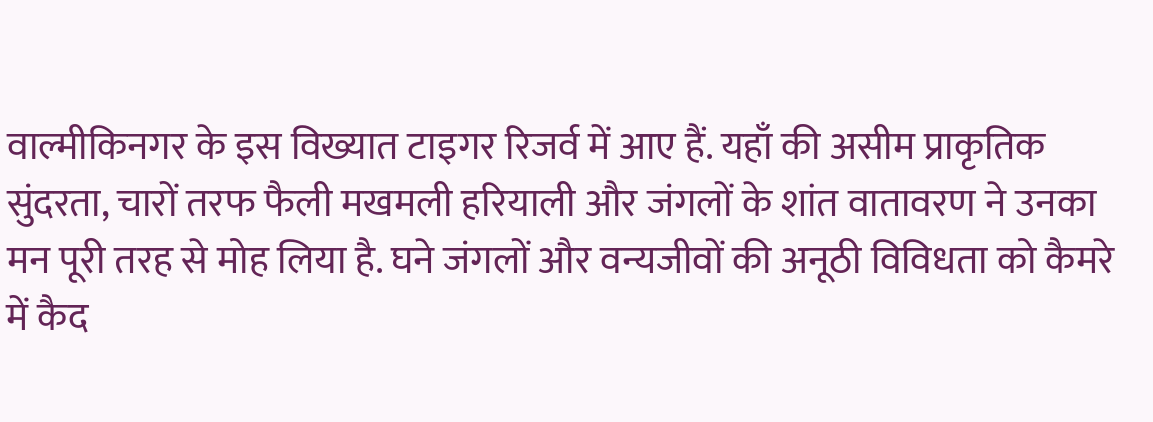वाल्मीकिनगर के इस विख्यात टाइगर रिजर्व में आए हैं. यहाँ की असीम प्राकृतिक सुंदरता, चारों तरफ फैली मखमली हरियाली और जंगलों के शांत वातावरण ने उनका मन पूरी तरह से मोह लिया है. घने जंगलों और वन्यजीवों की अनूठी विविधता को कैमरे में कैद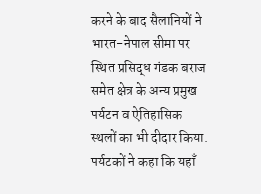करने के बाद सैलानियों ने भारत-नेपाल सीमा पर स्थित प्रसिद्ध गंडक बराज समेत क्षेत्र के अन्य प्रमुख पर्यटन व ऐतिहासिक स्थलों का भी दीदार किया. पर्यटकों ने कहा कि यहाँ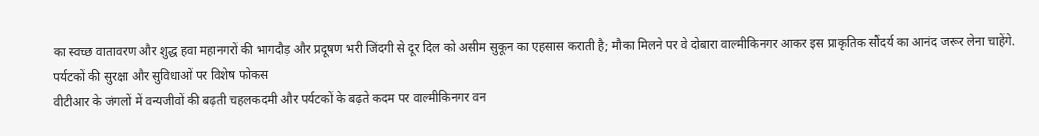का स्वच्छ वातावरण और शुद्ध हवा महानगरों की भागदौड़ और प्रदूषण भरी जिंदगी से दूर दिल को असीम सुकून का एहसास कराती है; मौका मिलने पर वे दोबारा वाल्मीकिनगर आकर इस प्राकृतिक सौंदर्य का आनंद जरूर लेना चाहेंगे.
पर्यटकों की सुरक्षा और सुविधाओं पर विशेष फोकस
वीटीआर के जंगलों में वन्यजीवों की बढ़ती चहलकदमी और पर्यटकों के बढ़ते कदम पर वाल्मीकिनगर वन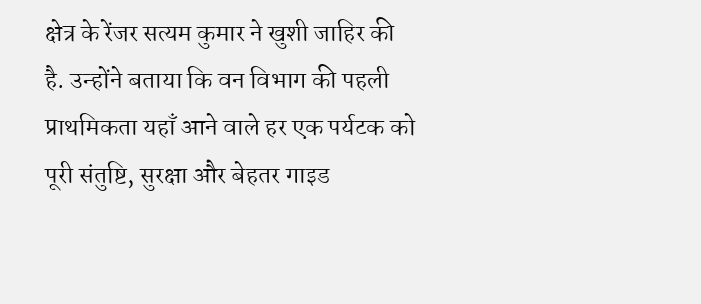क्षेत्र के रेंजर सत्यम कुमार ने खुशी जाहिर की है. उन्होंने बताया कि वन विभाग की पहली प्राथमिकता यहाँ आने वाले हर एक पर्यटक को पूरी संतुष्टि, सुरक्षा और बेहतर गाइड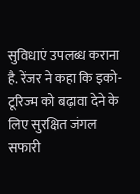सुविधाएं उपलब्ध कराना है. रेंजर ने कहा कि इको-टूरिज्म को बढ़ावा देने के लिए सुरक्षित जंगल सफारी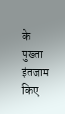के पुख्ता इंतजाम किए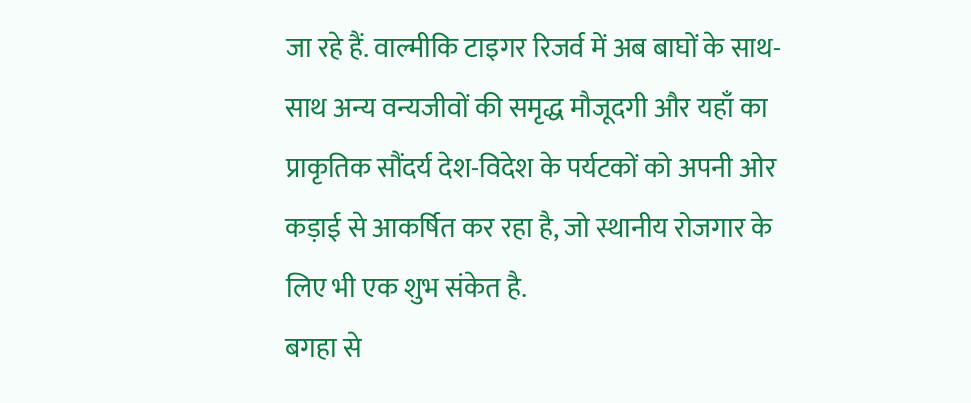जा रहे हैं. वाल्मीकि टाइगर रिजर्व में अब बाघों के साथ-साथ अन्य वन्यजीवों की समृद्ध मौजूदगी और यहाँ का प्राकृतिक सौंदर्य देश-विदेश के पर्यटकों को अपनी ओर कड़ाई से आकर्षित कर रहा है, जो स्थानीय रोजगार के लिए भी एक शुभ संकेत है.
बगहा से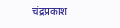चंद्रप्रकाश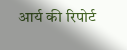आर्य की रिपोर्ट